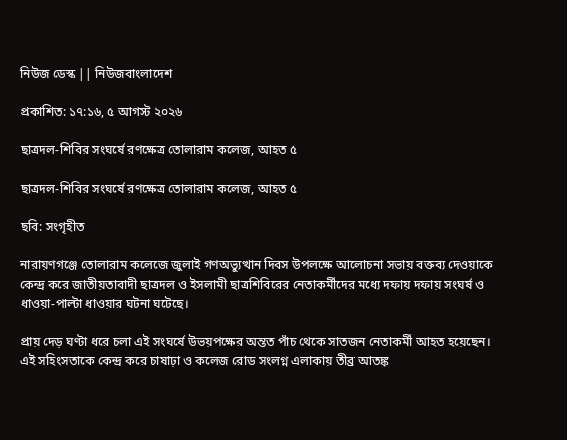নিউজ ডেস্ক || নিউজবাংলাদেশ

প্রকাশিত: ১৭:১৬, ৫ আগস্ট ২০২৬

ছাত্রদল-শিবির সংঘর্ষে রণক্ষেত্র তোলারাম কলেজ, আহত ৫

ছাত্রদল-শিবির সংঘর্ষে রণক্ষেত্র তোলারাম কলেজ, আহত ৫

ছবি: সংগৃহীত

নারায়ণগঞ্জে তোলারাম কলেজে জুলাই গণঅভ্যুত্থান দিবস উপলক্ষে আলোচনা সভায় বক্তব্য দেওয়াকে কেন্দ্র করে জাতীয়তাবাদী ছাত্রদল ও ইসলামী ছাত্রশিবিরের নেতাকর্মীদের মধ্যে দফায় দফায় সংঘর্ষ ও ধাওয়া-পাল্টা ধাওয়ার ঘটনা ঘটেছে।

প্রায় দেড় ঘণ্টা ধরে চলা এই সংঘর্ষে উভয়পক্ষের অন্তত পাঁচ থেকে সাতজন নেতাকর্মী আহত হয়েছেন। এই সহিংসতাকে কেন্দ্র করে চাষাঢ়া ও কলেজ রোড সংলগ্ন এলাকায় তীব্র আতঙ্ক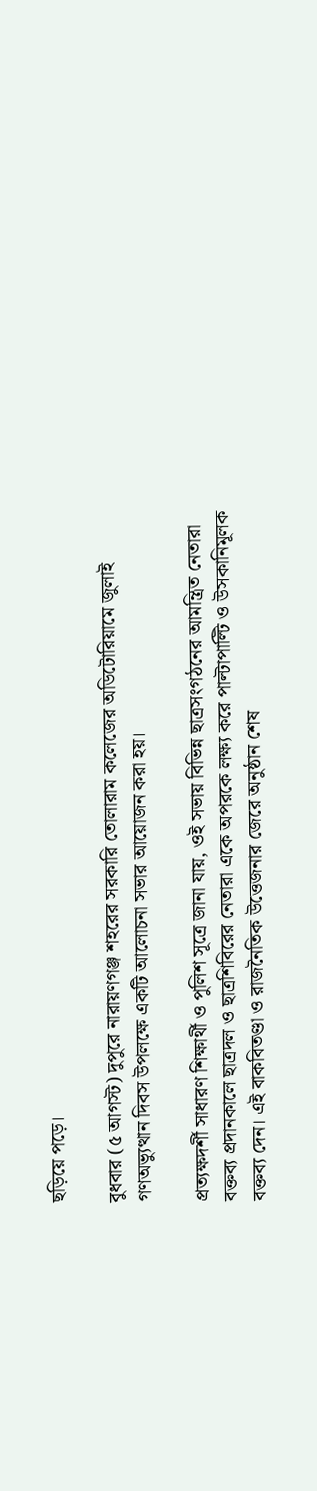ছড়িয়ে পড়ে।

বুধবার (৫ আগস্ট) দুপুরে নারায়ণগঞ্জ শহরের সরকারি তোলারাম কলেজের অডিটোরিয়ামে জুলাই গণঅভ্যুত্থান দিবস উপলক্ষে একটি আলোচনা সভার আয়োজন করা হয়।

প্রত্যক্ষদর্শী সাধারণ শিক্ষার্থী ও পুলিশ সূত্রে জানা যায়, ওই সভায় বিভিন্ন ছাত্রসংগঠনের আমন্ত্রিত নেতারা বক্তব্য প্রদানকালে ছাত্রদল ও ছাত্রশিবিরের নেতারা একে অপরকে লক্ষ্য করে পাল্টাপাল্টি ও উসকানিমূলক বক্তব্য দেন। এই বাকবিতণ্ডা ও রাজনৈতিক উত্তেজনার জেরে অনুষ্ঠান শেষ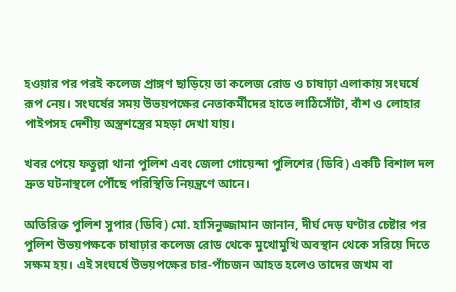হওয়ার পর পরই কলেজ প্রাঙ্গণ ছাড়িয়ে তা কলেজ রোড ও চাষাঢ়া এলাকায় সংঘর্ষে রূপ নেয়। সংঘর্ষের সময় উভয়পক্ষের নেতাকর্মীদের হাতে লাঠিসোঁটা, বাঁশ ও লোহার পাইপসহ দেশীয় অস্ত্রশস্ত্রের মহড়া দেখা যায়।

খবর পেয়ে ফতুল্লা থানা পুলিশ এবং জেলা গোয়েন্দা পুলিশের (ডিবি) একটি বিশাল দল দ্রুত ঘটনাস্থলে পৌঁছে পরিস্থিতি নিয়ন্ত্রণে আনে।

অতিরিক্ত পুলিশ সুপার (ডিবি) মো. হাসিনুজ্জামান জানান, দীর্ঘ দেড় ঘণ্টার চেষ্টার পর পুলিশ উভয়পক্ষকে চাষাঢ়ার কলেজ রোড থেকে মুখোমুখি অবস্থান থেকে সরিয়ে দিতে সক্ষম হয়। এই সংঘর্ষে উভয়পক্ষের চার-পাঁচজন আহত হলেও তাদের জখম বা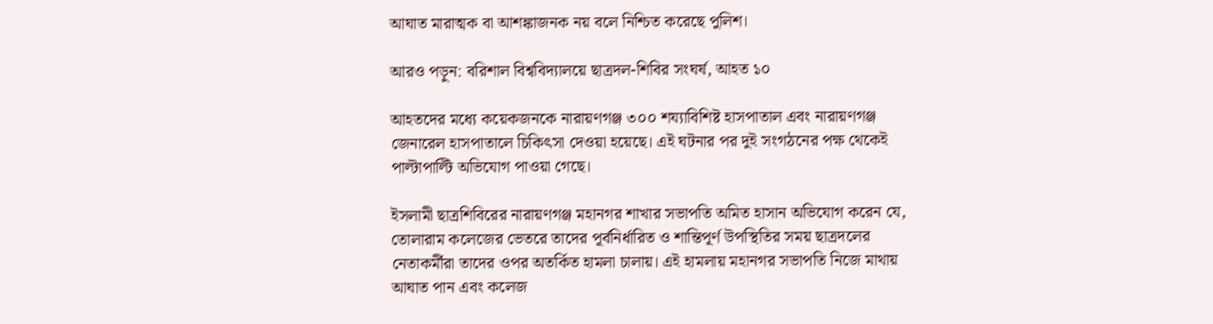আঘাত মারাত্মক বা আশঙ্কাজনক নয় বলে নিশ্চিত করেছে পুলিশ।

আরও পড়ুন: বরিশাল বিশ্ববিদ্যালয়ে ছাত্রদল-শিবির সংঘর্ষ, আহত ১০

আহতদের মধ্যে কয়েকজনকে নারায়ণগঞ্জ ৩০০ শয্যাবিশিষ্ট হাসপাতাল এবং নারায়ণগঞ্জ জেনারেল হাসপাতালে চিকিৎসা দেওয়া হয়েছে। এই ঘটনার পর দুই সংগঠনের পক্ষ থেকেই পাল্টাপাল্টি অভিযোগ পাওয়া গেছে।

ইসলামী ছাত্রশিবিরের নারায়ণগঞ্জ মহানগর শাখার সভাপতি অমিত হাসান অভিযোগ করেন যে, তোলারাম কলেজের ভেতরে তাদের পূর্বনির্ধারিত ও শান্তিপূর্ণ উপস্থিতির সময় ছাত্রদলের নেতাকর্মীরা তাদের ওপর অতর্কিত হামলা চালায়। এই হামলায় মহানগর সভাপতি নিজে মাথায় আঘাত পান এবং কলেজ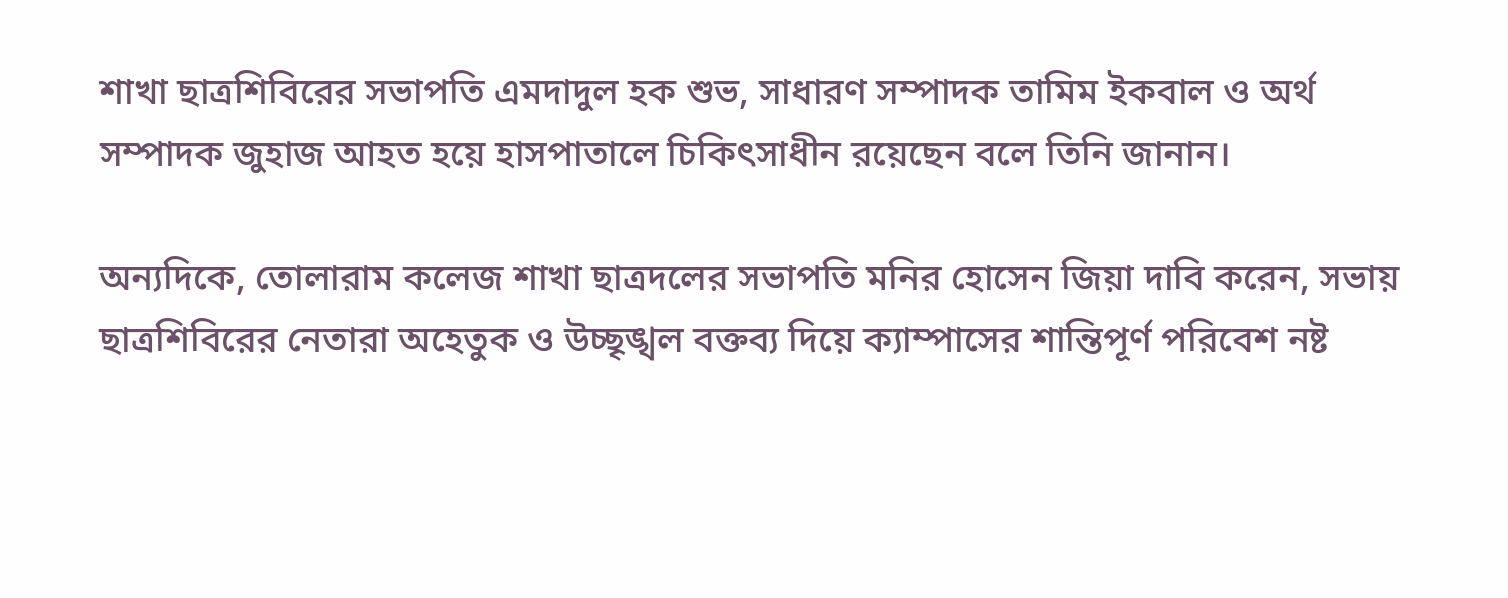শাখা ছাত্রশিবিরের সভাপতি এমদাদুল হক শুভ, সাধারণ সম্পাদক তামিম ইকবাল ও অর্থ সম্পাদক জুহাজ আহত হয়ে হাসপাতালে চিকিৎসাধীন রয়েছেন বলে তিনি জানান।

অন্যদিকে, তোলারাম কলেজ শাখা ছাত্রদলের সভাপতি মনির হোসেন জিয়া দাবি করেন, সভায় ছাত্রশিবিরের নেতারা অহেতুক ও উচ্ছৃঙ্খল বক্তব্য দিয়ে ক্যাম্পাসের শান্তিপূর্ণ পরিবেশ নষ্ট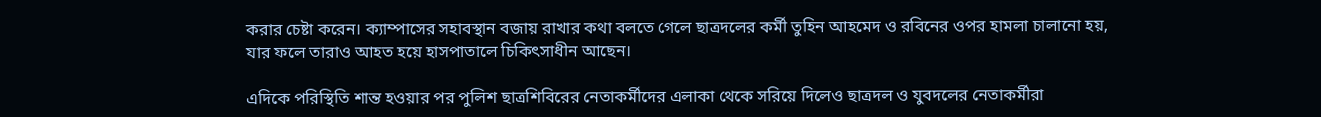করার চেষ্টা করেন। ক্যাম্পাসের সহাবস্থান বজায় রাখার কথা বলতে গেলে ছাত্রদলের কর্মী তুহিন আহমেদ ও রবিনের ওপর হামলা চালানো হয়, যার ফলে তারাও আহত হয়ে হাসপাতালে চিকিৎসাধীন আছেন।

এদিকে পরিস্থিতি শান্ত হওয়ার পর পুলিশ ছাত্রশিবিরের নেতাকর্মীদের এলাকা থেকে সরিয়ে দিলেও ছাত্রদল ও যুবদলের নেতাকর্মীরা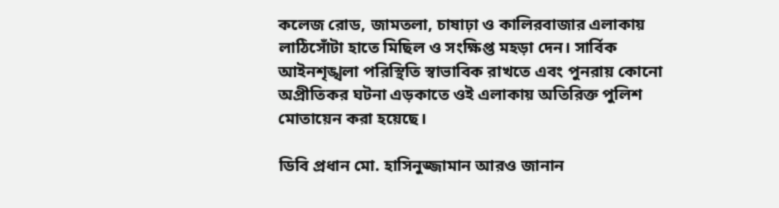কলেজ রোড, জামতলা, চাষাঢ়া ও কালিরবাজার এলাকায় লাঠিসোঁটা হাতে মিছিল ও সংক্ষিপ্ত মহড়া দেন। সার্বিক আইনশৃঙ্খলা পরিস্থিতি স্বাভাবিক রাখতে এবং পুনরায় কোনো অপ্রীতিকর ঘটনা এড়কাতে ওই এলাকায় অতিরিক্ত পুলিশ মোতায়েন করা হয়েছে।

ডিবি প্রধান মো. হাসিনুজ্জামান আরও জানান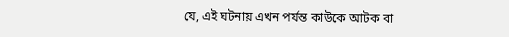যে, এই ঘটনায় এখন পর্যন্ত কাউকে আটক বা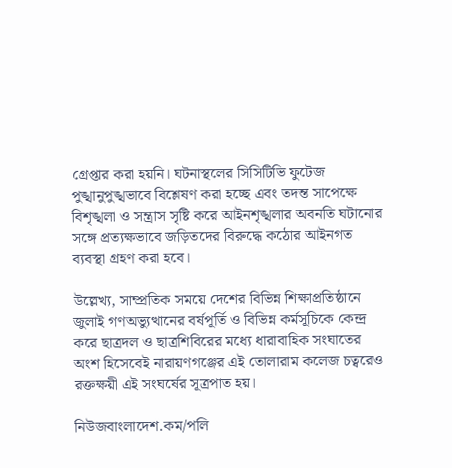গ্রেপ্তার করা হয়নি। ঘটনাস্থলের সিসিটিভি ফুটেজ পুঙ্খানুপুঙ্খভাবে বিশ্লেষণ করা হচ্ছে এবং তদন্ত সাপেক্ষে বিশৃঙ্খলা ও সন্ত্রাস সৃষ্টি করে আইনশৃঙ্খলার অবনতি ঘটানোর সঙ্গে প্রত্যক্ষভাবে জড়িতদের বিরুদ্ধে কঠোর আইনগত ব্যবস্থা গ্রহণ করা হবে।

উল্লেখ্য, সাম্প্রতিক সময়ে দেশের বিভিন্ন শিক্ষাপ্রতিষ্ঠানে জুলাই গণঅভ্যুত্থানের বর্ষপূর্তি ও বিভিন্ন কর্মসূচিকে কেন্দ্র করে ছাত্রদল ও ছাত্রশিবিরের মধ্যে ধারাবাহিক সংঘাতের অংশ হিসেবেই নারায়ণগঞ্জের এই তোলারাম কলেজ চত্বরেও রক্তক্ষয়ী এই সংঘর্ষের সূত্রপাত হয়।

নিউজবাংলাদেশ.কম/পলি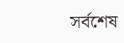সর্বশেষ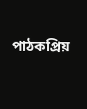পাঠকপ্রিয়